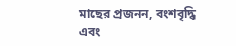মাছের প্রজনন, বংশবৃদ্ধি এবং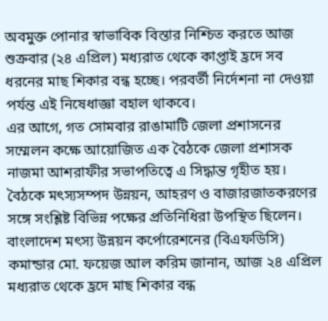অবমুক্ত পোনার স্বাভাবিক বিস্তার নিশ্চিত করতে আজ শুক্রবার (২৪ এপ্রিল) মধ্যরাত থেকে কাপ্তাই হ্রদে সব ধরনের মাছ শিকার বন্ধ হচ্ছে। পরবর্তী নির্দেশনা না দেওয়া পর্যন্ত এই নিষেধাজ্ঞা বহাল থাকবে।
এর আগে, গত সোমবার রাঙামাটি জেলা প্রশাসনের সম্মেলন কক্ষে আয়োজিত এক বৈঠকে জেলা প্রশাসক নাজমা আশরাফীর সভাপতিত্বে এ সিদ্ধান্ত গৃহীত হয়। বৈঠকে মৎস্যসম্পদ উন্নয়ন, আহরণ ও বাজারজাতকরণের সঙ্গে সংশ্লিষ্ট বিভিন্ন পক্ষের প্রতিনিধিরা উপস্থিত ছিলেন।
বাংলাদেশ মৎস্য উন্নয়ন কর্পোরেশনের (বিএফডিসি) কমান্ডার মো. ফয়েজ আল করিম জানান, আজ ২৪ এপ্রিল মধ্যরাত থেকে হ্রদে মাছ শিকার বন্ধ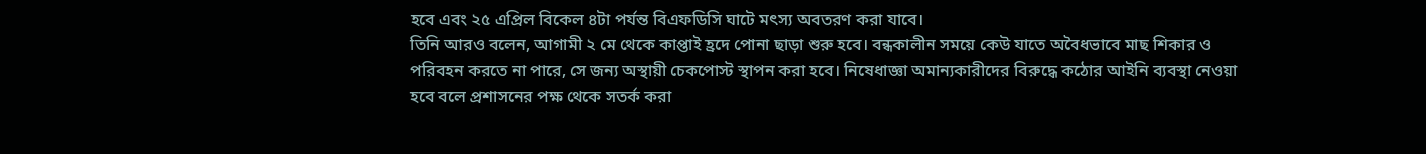হবে এবং ২৫ এপ্রিল বিকেল ৪টা পর্যন্ত বিএফডিসি ঘাটে মৎস্য অবতরণ করা যাবে।
তিনি আরও বলেন, আগামী ২ মে থেকে কাপ্তাই হ্রদে পোনা ছাড়া শুরু হবে। বন্ধকালীন সময়ে কেউ যাতে অবৈধভাবে মাছ শিকার ও পরিবহন করতে না পারে, সে জন্য অস্থায়ী চেকপোস্ট স্থাপন করা হবে। নিষেধাজ্ঞা অমান্যকারীদের বিরুদ্ধে কঠোর আইনি ব্যবস্থা নেওয়া হবে বলে প্রশাসনের পক্ষ থেকে সতর্ক করা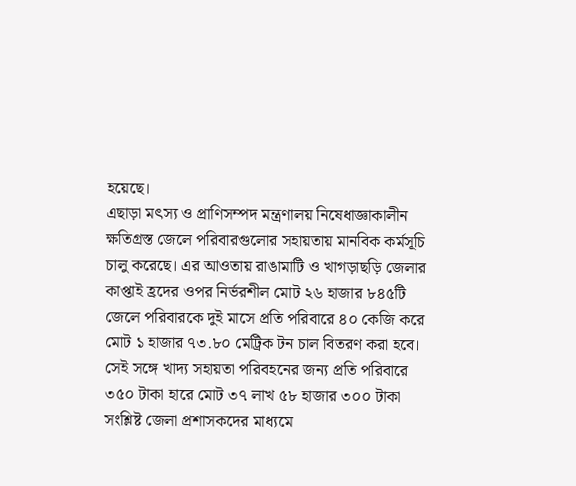হয়েছে।
এছাড়া মৎস্য ও প্রাণিসম্পদ মন্ত্রণালয় নিষেধাজ্ঞাকালীন ক্ষতিগ্রস্ত জেলে পরিবারগুলোর সহায়তায় মানবিক কর্মসূচি চালু করেছে। এর আওতায় রাঙামাটি ও খাগড়াছড়ি জেলার কাপ্তাই হ্রদের ওপর নির্ভরশীল মোট ২৬ হাজার ৮৪৫টি জেলে পরিবারকে দুই মাসে প্রতি পরিবারে ৪০ কেজি করে মোট ১ হাজার ৭৩.৮০ মেট্রিক টন চাল বিতরণ করা হবে।
সেই সঙ্গে খাদ্য সহায়তা পরিবহনের জন্য প্রতি পরিবারে ৩৫০ টাকা হারে মোট ৩৭ লাখ ৫৮ হাজার ৩০০ টাকা সংশ্লিষ্ট জেলা প্রশাসকদের মাধ্যমে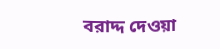বরাদ্দ দেওয়া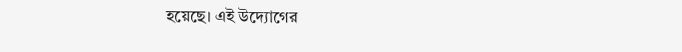হয়েছে। এই উদ্যোগের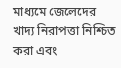মাধ্যমে জেলেদের খাদ্য নিরাপত্তা নিশ্চিত করা এবং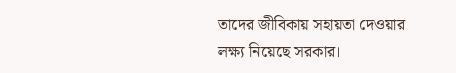তাদের জীবিকায় সহায়তা দেওয়ার লক্ষ্য নিয়েছে সরকার।